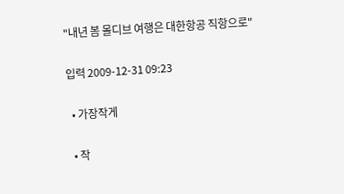"내년 봄 몰디브 여행은 대한항공 직항으로"

입력 2009-12-31 09:23

  • 가장작게

  • 작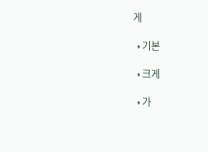게

  • 기본

  • 크게

  • 가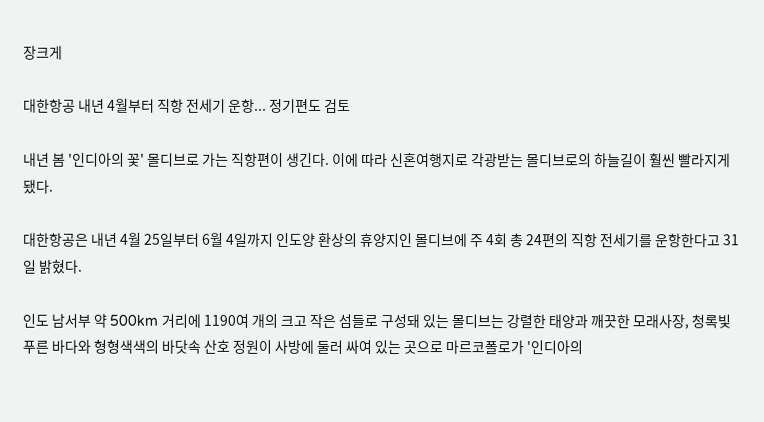장크게

대한항공 내년 4월부터 직항 전세기 운항... 정기편도 검토

내년 봄 '인디아의 꽃' 몰디브로 가는 직항편이 생긴다. 이에 따라 신혼여행지로 각광받는 몰디브로의 하늘길이 훨씬 빨라지게 됐다.

대한항공은 내년 4월 25일부터 6월 4일까지 인도양 환상의 휴양지인 몰디브에 주 4회 총 24편의 직항 전세기를 운항한다고 31일 밝혔다.

인도 남서부 약 500km 거리에 1190여 개의 크고 작은 섬들로 구성돼 있는 몰디브는 강렬한 태양과 깨끗한 모래사장, 청록빛 푸른 바다와 형형색색의 바닷속 산호 정원이 사방에 둘러 싸여 있는 곳으로 마르코폴로가 '인디아의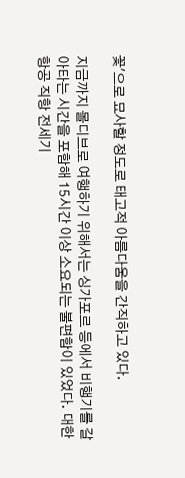꽃'으로 묘사할 정도로 태고적 아름다움을 간직하고 있다.

지금까지 몰디브로 여행하기 위해서는 싱가포르 등에서 비행기를 갈아타는 시간을 포함해 15시간 이상 소요되는 불편함이 있었다. 대한항공 직항 전세기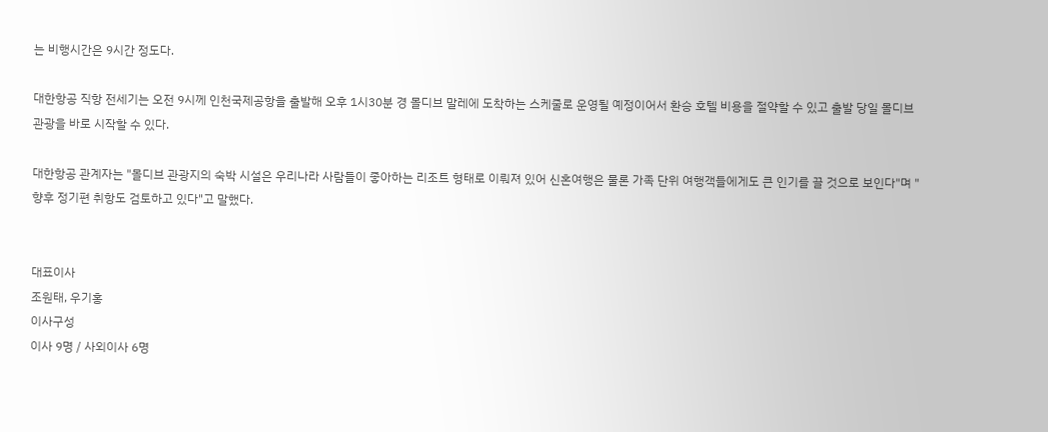는 비행시간은 9시간 정도다.

대한항공 직항 전세기는 오전 9시께 인천국제공항을 출발해 오후 1시30분 경 몰디브 말레에 도착하는 스케줄로 운영될 예정이어서 환승 호텔 비용을 절약할 수 있고 출발 당일 몰디브 관광을 바로 시작할 수 있다.

대한항공 관계자는 "몰디브 관광지의 숙박 시설은 우리나라 사람들이 좋아하는 리조트 형태로 이뤄져 있어 신혼여행은 물론 가족 단위 여행객들에게도 큰 인기를 끌 것으로 보인다"며 "향후 정기편 취항도 검토하고 있다"고 말했다.


대표이사
조원태, 우기홍
이사구성
이사 9명 / 사외이사 6명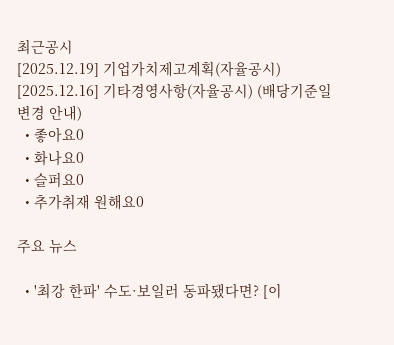최근공시
[2025.12.19] 기업가치제고계획(자율공시)
[2025.12.16] 기타경영사항(자율공시) (배당기준일 변경 안내)
  • 좋아요0
  • 화나요0
  • 슬퍼요0
  • 추가취재 원해요0

주요 뉴스

  • '최강 한파' 수도·보일러 동파됐다면? [이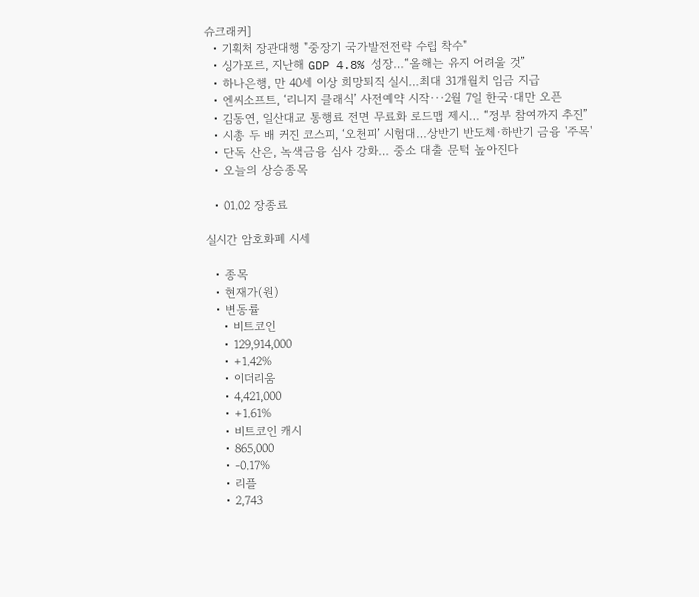슈크래커]
  • 기획처 장관대행 "중장기 국가발전전략 수립 착수"
  • 싱가포르, 지난해 GDP 4.8% 성장…“올해는 유지 어려울 것”
  • 하나은행, 만 40세 이상 희망퇴직 실시…최대 31개월치 임금 지급
  • 엔씨소프트, ‘리니지 클래식’ 사전예약 시작∙∙∙2월 7일 한국∙대만 오픈
  • 김동연, 일산대교 통행료 전면 무료화 로드맵 제시… “정부 참여까지 추진”
  • 시총 두 배 커진 코스피, ‘오천피’ 시험대…상반기 반도체·하반기 금융 '주목'
  • 단독 산은, 녹색금융 심사 강화… 중소 대출 문턱 높아진다
  • 오늘의 상승종목

  • 01.02 장종료

실시간 암호화폐 시세

  • 종목
  • 현재가(원)
  • 변동률
    • 비트코인
    • 129,914,000
    • +1.42%
    • 이더리움
    • 4,421,000
    • +1.61%
    • 비트코인 캐시
    • 865,000
    • -0.17%
    • 리플
    • 2,743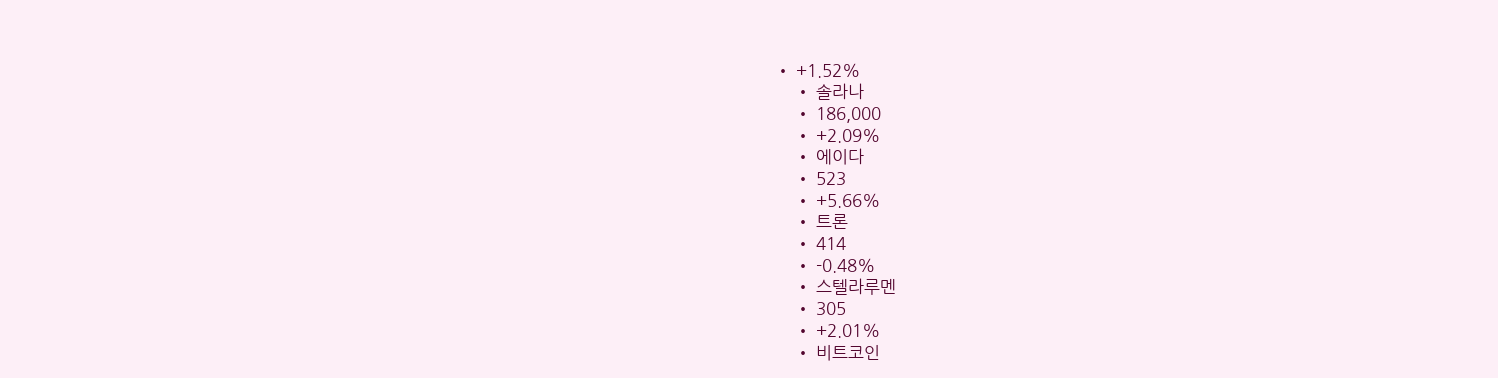• +1.52%
    • 솔라나
    • 186,000
    • +2.09%
    • 에이다
    • 523
    • +5.66%
    • 트론
    • 414
    • -0.48%
    • 스텔라루멘
    • 305
    • +2.01%
    • 비트코인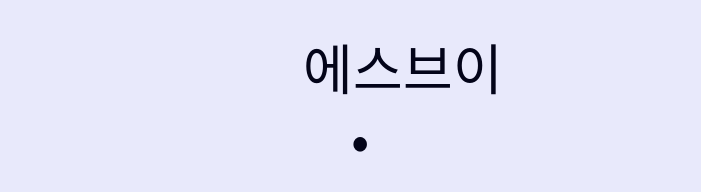에스브이
    •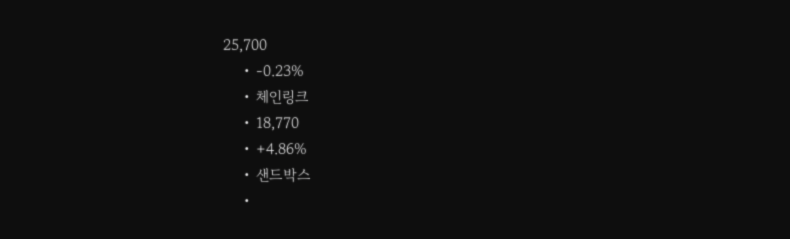25,700
    • -0.23%
    • 체인링크
    • 18,770
    • +4.86%
    • 샌드박스
    •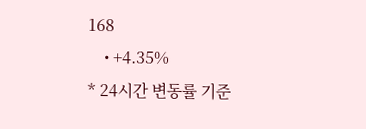168
    • +4.35%
* 24시간 변동률 기준